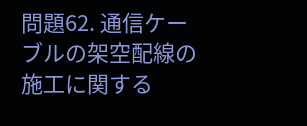問題62. 通信ケーブルの架空配線の施工に関する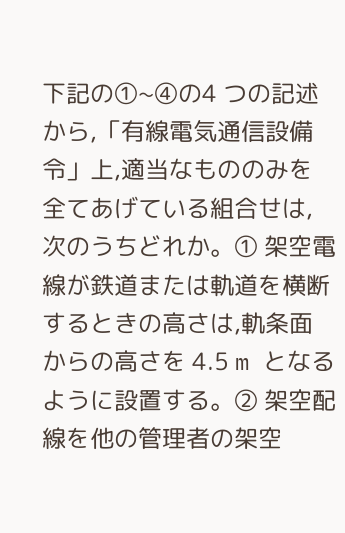下記の①~④の4 つの記述から,「有線電気通信設備令」上,適当なもののみを全てあげている組合せは,次のうちどれか。① 架空電線が鉄道または軌道を横断するときの高さは,軌条面からの高さを 4.5 m となるように設置する。② 架空配線を他の管理者の架空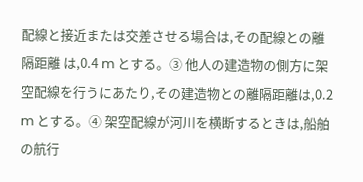配線と接近または交差させる場合は,その配線との離隔距離 は,0.4 m とする。③ 他人の建造物の側方に架空配線を行うにあたり,その建造物との離隔距離は,0.2 m とする。④ 架空配線が河川を横断するときは,船舶の航行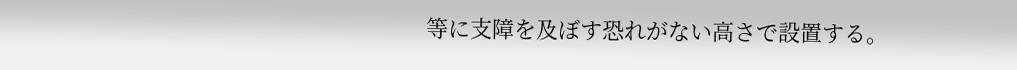等に支障を及ぼす恐れがない高さで設置する。